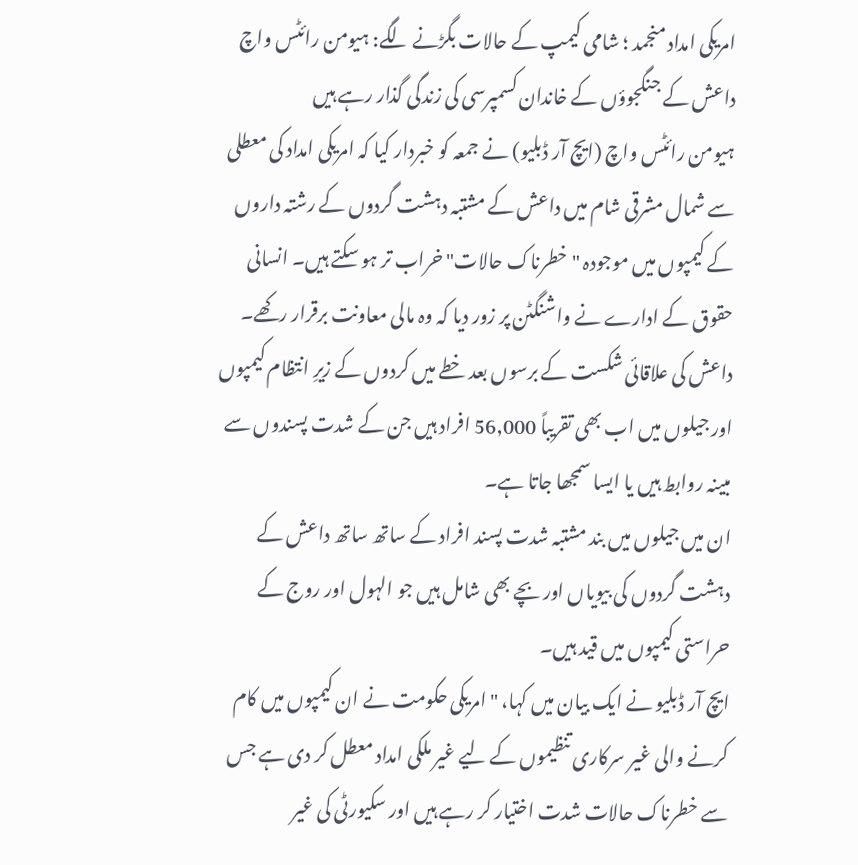امریکی امداد منجمد ؛ شامی کیمپ کے حالات بگڑنے لگے: ہیومن رائٹس واچ
داعش کے جنگجوؤں کے خاندان کسمپرسی کی زندگی گذار رہے ہیں
ہیومن رائٹس واچ (ایچ آر ڈبلیو) نے جمعہ کو خبردار کیا کہ امریکی امداد کی معطلی سے شمال مشرقی شام میں داعش کے مشتبہ دہشت گردوں کے رشتہ داروں کے کیمپوں میں موجودہ "خطرناک حالات" خراب تر ہو سکتے ہیں۔ انسانی حقوق کے ادارے نے واشنگٹن پر زور دیا کہ وہ مالی معاونت برقرار رکھے۔
داعش کی علاقائی شکست کے برسوں بعد خطے میں کردوں کے زیرِ انتظام کیمپوں اور جیلوں میں اب بھی تقریباً 56,000 افراد ہیں جن کے شدت پسندوں سے مبینہ روابط ہیں یا ایسا سمجھا جاتا ہے۔
ان میں جیلوں میں بند مشتبہ شدت پسند افراد کے ساتھ ساتھ داعش کے دہشت گردوں کی بیویاں اور بچے بھی شامل ہیں جو الہول اور روج کے حراستی کیمپوں میں قید ہیں۔
ایچ آر ڈبلیو نے ایک بیان میں کہا، "امریکی حکومت نے ان کیمپوں میں کام کرنے والی غیر سرکاری تنظیموں کے لیے غیر ملکی امداد معطل کر دی ہے جس سے خطرناک حالات شدت اختیار کر رہے ہیں اور سکیورٹی کی غیر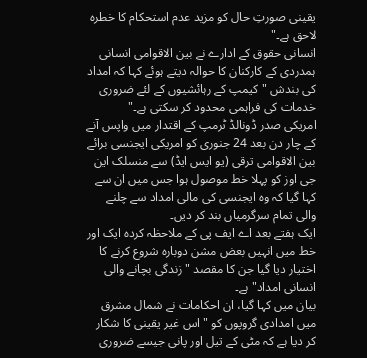یقینی صورتِ حال کو مزید عدم استحکام کا خطرہ لاحق ہے۔"
انسانی حقوق کے ادارے نے بین الاقوامی انسانی ہمدردی کے کارکنان کا حوالہ دیتے ہوئے کہا کہ امداد کی بندش "کیمپ کے رہائشیوں کے لئے ضروری خدمات کی فراہمی محدود کر سکتی ہے۔"
امریکی صدر ڈونالڈ ٹرمپ کے اقتدار میں واپس آنے کے چار دن بعد 24 جنوری کو امریکی ایجنسی برائے بین الاقوامی ترقی (یو ایس ایڈ) سے منسلک این جی اوز کو پہلا خط موصول ہوا جس میں ان سے کہا گیا کہ وہ ایجنسی کی مالی امداد سے چلنے والی تمام سرگرمیاں بند کر دیں۔
ایک ہفتے بعد اے ایف پی کے ملاحظہ کردہ ایک اور خط میں انہیں بعض مشن دوبارہ شروع کرنے کا اختیار دیا گیا جن کا مقصد "زندگی بچانے والی انسانی امداد" ہے۔
بیان میں کہا گیا، ان احکامات نے شمال مشرق میں امدادی گروپوں کو "اس غیر یقینی کا شکار کر دیا ہے کہ مٹی کے تیل اور پانی جیسے ضروری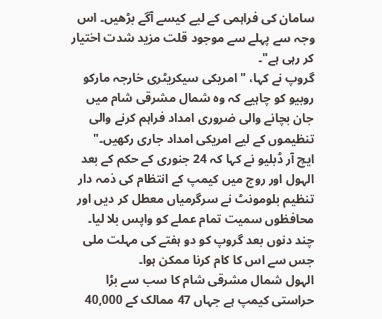سامان کی فراہمی کے لیے کیسے آگے بڑھیں۔ اس وجہ سے پہلے سے موجود قلت مزید شدت اختیار کر رہی ہے"۔
گروپ نے کہا، "امریکی سیکریٹری خارجہ مارکو روبیو کو چاہیے کہ وہ شمال مشرقی شام میں جان بچانے والی ضروری امداد فراہم کرنے والی تنظیموں کے لیے امریکی امداد جاری رکھیں۔"
ایچ آر ڈبلیو نے کہا کہ 24 جنوری کے حکم کے بعد الہول اور روج میں کیمپ کے انتظام کی ذمہ دار تنظیم بلومونٹ نے سرگرمیاں معطل کر دیں اور محافظوں سمیت تمام عملے کو واپس بلا لیا۔
چند دنوں بعد گروپ کو دو ہفتے کی مہلت ملی جس سے اس کا کام کرنا ممکن ہوا۔
الہول شمال مشرقی شام کا سب سے بڑا حراستی کیمپ ہے جہاں 47 ممالک کے 40,000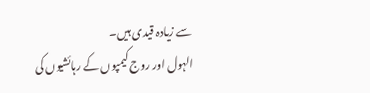سے زیادہ قیدی ہیں۔
الہول اور روج کیمپوں کے رہائشیوں کی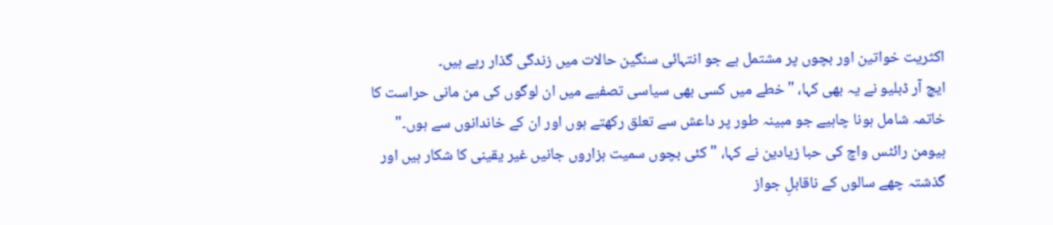اکثریت خواتین اور بچوں پر مشتمل ہے جو انتہائی سنگین حالات میں زندگی گذار رہے ہیں۔
ایچ آر ڈبلیو نے یہ بھی کہا، "خطے میں کسی بھی سیاسی تصفیے میں ان لوگوں کی من مانی حراست کا خاتمہ شامل ہونا چاہیے جو مبینہ طور پر داعش سے تعلق رکھتے ہوں اور ان کے خاندانوں سے ہوں۔"
ہیومن رائٹس واچ کی حبا زیادین نے کہا، "کئی بچوں سمیت ہزاروں جانیں غیر یقینی کا شکار ہیں اور گذشتہ چھے سالوں کے ناقابلِ جواز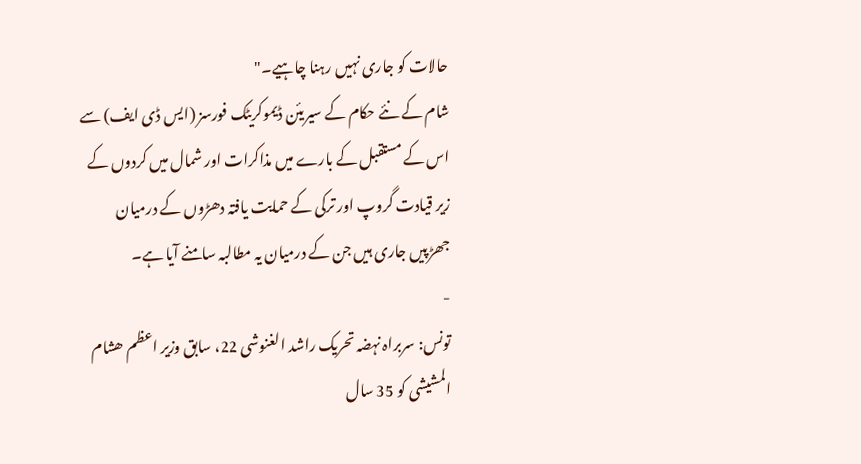حالات کو جاری نہیں رہنا چاہیے۔"
شام کے نئے حکام کے سیریئن ڈیموکریٹک فورسز (ایس ڈی ایف) سے اس کے مستقبل کے بارے میں مذاکرات اور شمال میں کردوں کے زیر قیادت گروپ اور ترکی کے حمایت یافتہ دھڑوں کے درمیان جھڑپیں جاری ہیں جن کے درمیان یہ مطالبہ سامنے آیا ہے۔
-
تونس: سربراہ نہضہ تحریک راشد الغنوشی 22، سابق وزیر اعظم ھشام المشیشی کو 35 سال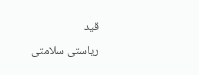قید
ریاستی سلامتی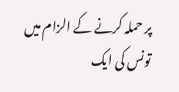پر حملہ کرنے کے الزام میں تونس کی ایک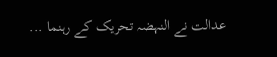عدالت نے النہضہ تحریک کے رہنما ...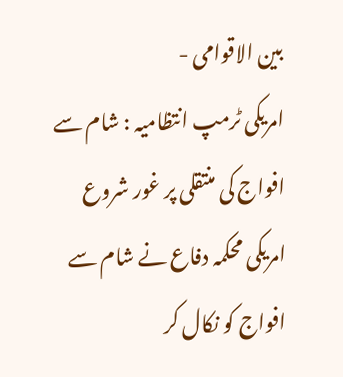بين الاقوامى -
امریکی ٹرمپ انتظامیہ : شام سے افواج کی منتقلی پر غور شروع
امریکی محکمہ دفاع نے شام سے افواج کو نکال کر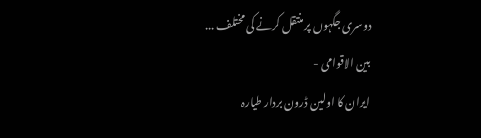دوسری جگہوں پر منتقل کرنے کی مختلف ...
بين الاقوامى -
ایران کا اولین ڈرون بردار طیارہ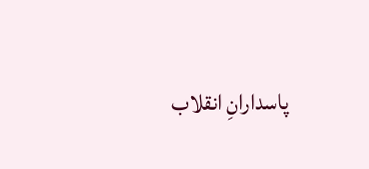پاسدارانِ انقلاب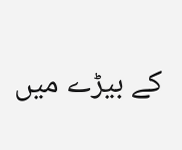کے بیڑے میں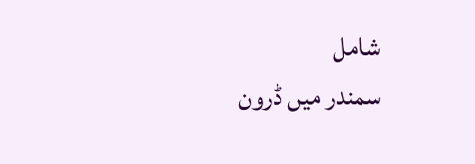شامل
سمندر میں ڈرون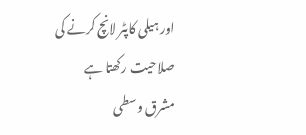اور ہیلی کاپٹر لانچ کرنے کی صلاحیت رکھتا ہے
مشرق وسطی